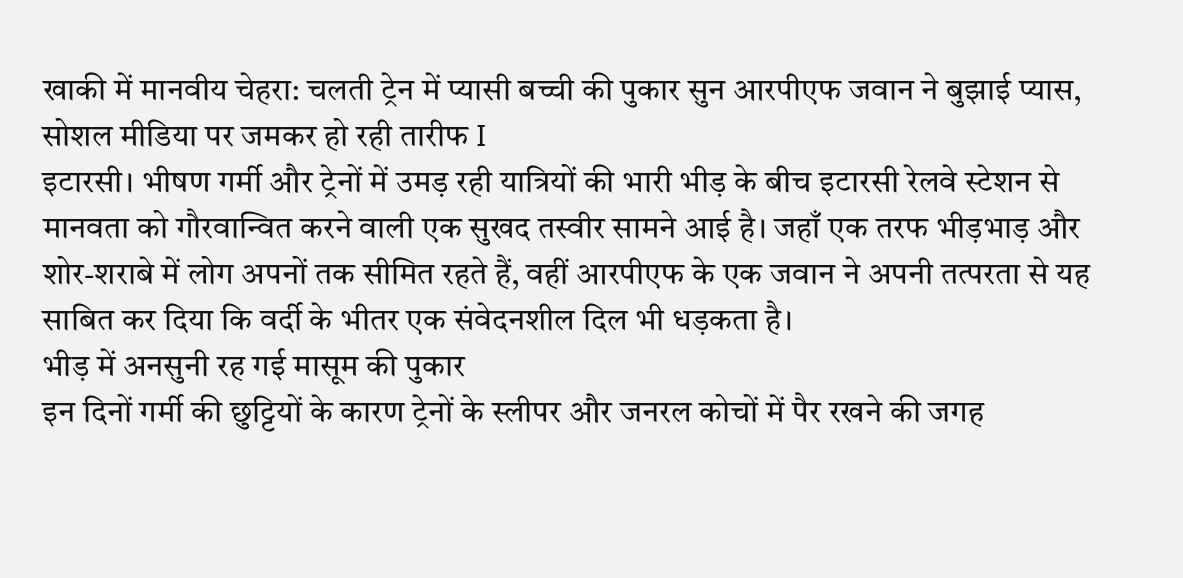खाकी में मानवीय चेहरा: चलती ट्रेन में प्यासी बच्ची की पुकार सुन आरपीएफ जवान ने बुझाई प्यास, सोशल मीडिया पर जमकर हो रही तारीफ I
इटारसी। भीषण गर्मी और ट्रेनों में उमड़ रही यात्रियों की भारी भीड़ के बीच इटारसी रेलवे स्टेशन से मानवता को गौरवान्वित करने वाली एक सुखद तस्वीर सामने आई है। जहाँ एक तरफ भीड़भाड़ और शोर-शराबे में लोग अपनों तक सीमित रहते हैं, वहीं आरपीएफ के एक जवान ने अपनी तत्परता से यह साबित कर दिया कि वर्दी के भीतर एक संवेदनशील दिल भी धड़कता है।
भीड़ में अनसुनी रह गई मासूम की पुकार
इन दिनों गर्मी की छुट्टियों के कारण ट्रेनों के स्लीपर और जनरल कोचों में पैर रखने की जगह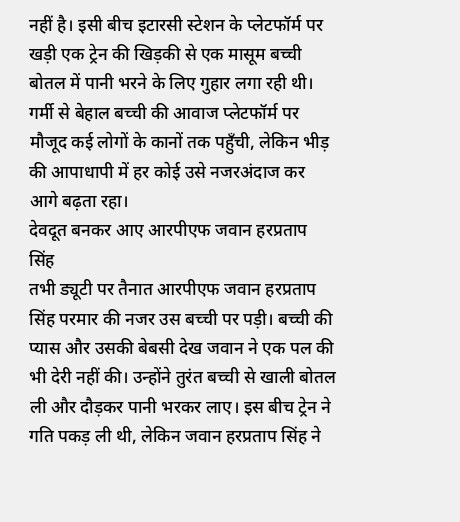नहीं है। इसी बीच इटारसी स्टेशन के प्लेटफॉर्म पर खड़ी एक ट्रेन की खिड़की से एक मासूम बच्ची बोतल में पानी भरने के लिए गुहार लगा रही थी। गर्मी से बेहाल बच्ची की आवाज प्लेटफॉर्म पर मौजूद कई लोगों के कानों तक पहुँची, लेकिन भीड़ की आपाधापी में हर कोई उसे नजरअंदाज कर आगे बढ़ता रहा।
देवदूत बनकर आए आरपीएफ जवान हरप्रताप सिंह
तभी ड्यूटी पर तैनात आरपीएफ जवान हरप्रताप सिंह परमार की नजर उस बच्ची पर पड़ी। बच्ची की प्यास और उसकी बेबसी देख जवान ने एक पल की भी देरी नहीं की। उन्होंने तुरंत बच्ची से खाली बोतल ली और दौड़कर पानी भरकर लाए। इस बीच ट्रेन ने गति पकड़ ली थी, लेकिन जवान हरप्रताप सिंह ने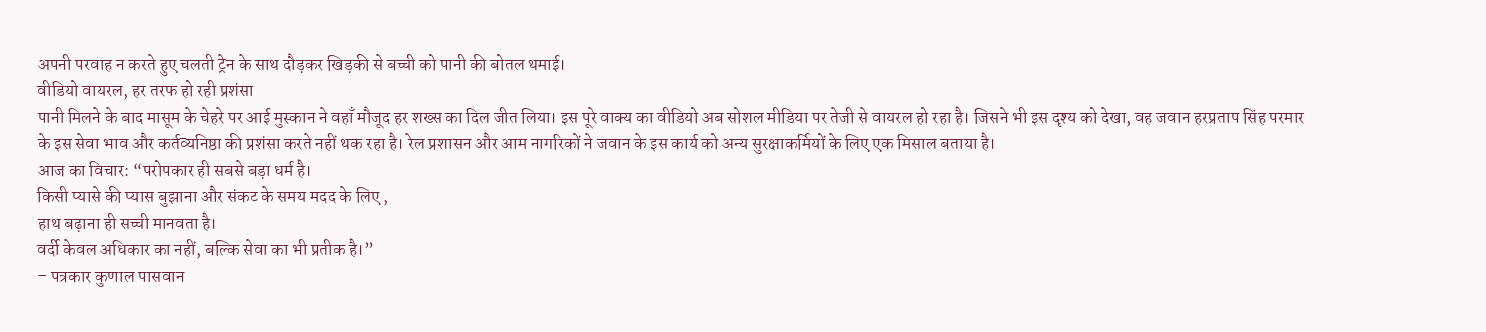अपनी परवाह न करते हुए चलती ट्रेन के साथ दौड़कर खिड़की से बच्ची को पानी की बोतल थमाई।
वीडियो वायरल, हर तरफ हो रही प्रशंसा
पानी मिलने के बाद मासूम के चेहरे पर आई मुस्कान ने वहाँ मौजूद हर शख्स का दिल जीत लिया। इस पूरे वाक्य का वीडियो अब सोशल मीडिया पर तेजी से वायरल हो रहा है। जिसने भी इस दृश्य को देखा, वह जवान हरप्रताप सिंह परमार के इस सेवा भाव और कर्तव्यनिष्ठा की प्रशंसा करते नहीं थक रहा है। रेल प्रशासन और आम नागरिकों ने जवान के इस कार्य को अन्य सुरक्षाकर्मियों के लिए एक मिसाल बताया है।
आज का विचार: “परोपकार ही सबसे बड़ा धर्म है।
किसी प्यासे की प्यास बुझाना और संकट के समय मदद के लिए ,
हाथ बढ़ाना ही सच्ची मानवता है।
वर्दी केवल अधिकार का नहीं, बल्कि सेवा का भी प्रतीक है।”
– पत्रकार कुणाल पासवान